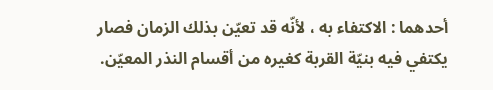أحدهما : الاكتفاء به ، لأنّه قد تعيّن بذلك الزمان فصار يكتفي فيه بنيّة القربة كغيره من أقسام النذر المعيّن.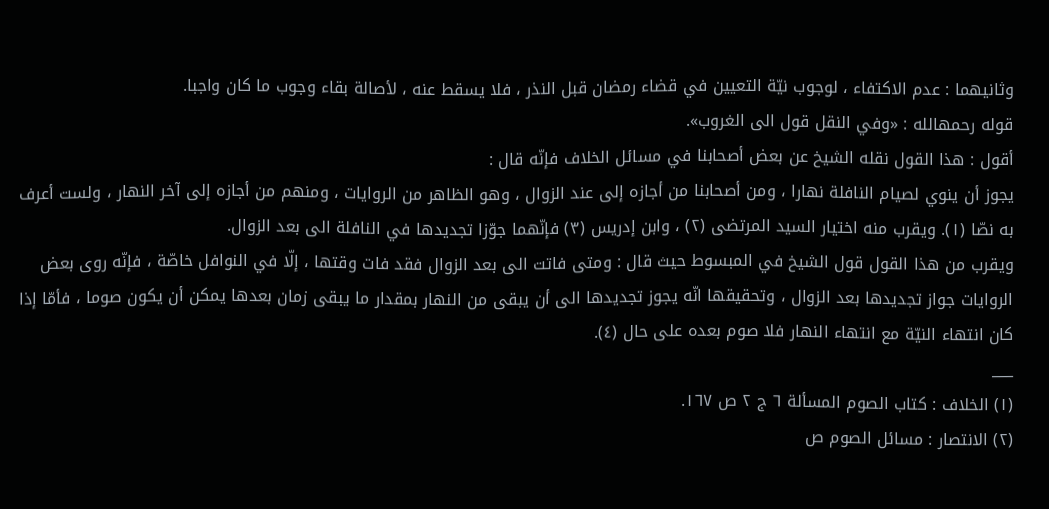وثانيهما : عدم الاكتفاء ، لوجوب نيّة التعيين في قضاء رمضان قبل النذر ، فلا يسقط عنه ، لأصالة بقاء وجوب ما كان واجبا.
قوله رحمهالله : «وفي النقل قول الى الغروب».
أقول : هذا القول نقله الشيخ عن بعض أصحابنا في مسائل الخلاف فإنّه قال :
يجوز أن ينوي لصيام النافلة نهارا ، ومن أصحابنا من أجازه إلى عند الزوال ، وهو الظاهر من الروايات ، ومنهم من أجازه إلى آخر النهار ، ولست أعرف به نصّا (١). ويقرب منه اختيار السيد المرتضى (٢) ، وابن إدريس (٣) فإنّهما جوّزا تجديدها في النافلة الى بعد الزوال.
ويقرب من هذا القول قول الشيخ في المبسوط حيث قال : ومتى فاتت الى بعد الزوال فقد فات وقتها ، إلّا في النوافل خاصّة ، فإنّه روى بعض الروايات جواز تجديدها بعد الزوال ، وتحقيقها انّه يجوز تجديدها الى أن يبقى من النهار بمقدار ما يبقى زمان بعدها يمكن أن يكون صوما ، فأمّا إذا كان انتهاء النيّة مع انتهاء النهار فلا صوم بعده على حال (٤).
___
(١) الخلاف : كتاب الصوم المسألة ٦ ج ٢ ص ١٦٧.
(٢) الانتصار : مسائل الصوم ص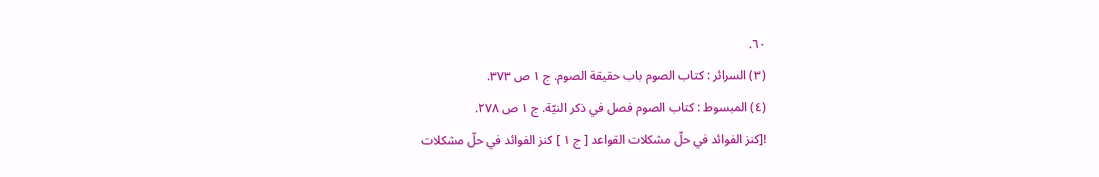٦٠.
(٣) السرائر : كتاب الصوم باب حقيقة الصوم. ج ١ ص ٣٧٣.
(٤) المبسوط : كتاب الصوم فصل في ذكر النيّة. ج ١ ص ٢٧٨.
![كنز الفوائد في حلّ مشكلات القواعد [ ج ١ ] كنز الفوائد في حلّ مشكلات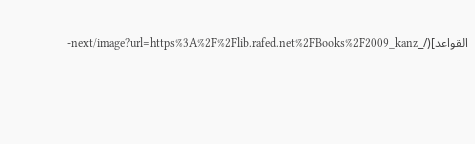القواعد](/_next/image?url=https%3A%2F%2Flib.rafed.net%2FBooks%2F2009_kanz-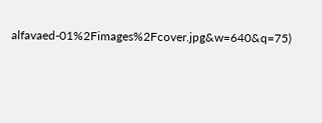alfavaed-01%2Fimages%2Fcover.jpg&w=640&q=75)